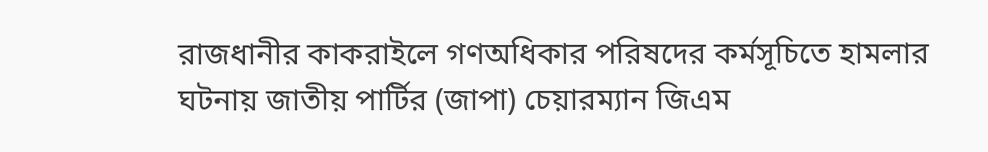রাজধানীর কাকরাইলে গণঅধিকার পরিষদের কর্মসূচিতে হামলার ঘটনায় জাতীয় পার্টির (জাপা) চেয়ারম্যান জিএম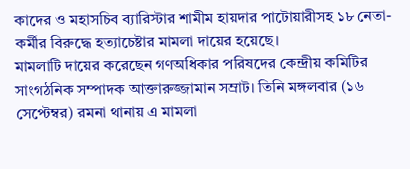কাদের ও মহাসচিব ব্যারিস্টার শামীম হায়দার পাটোয়ারীসহ ১৮ নেতা-কর্মীর বিরুদ্ধে হত্যাচেষ্টার মামলা দায়ের হয়েছে।
মামলাটি দায়ের করেছেন গণঅধিকার পরিষদের কেন্দ্রীয় কমিটির সাংগঠনিক সম্পাদক আক্তারুজ্জামান সম্রাট। তিনি মঙ্গলবার (১৬ সেপ্টেম্বর) রমনা থানায় এ মামলা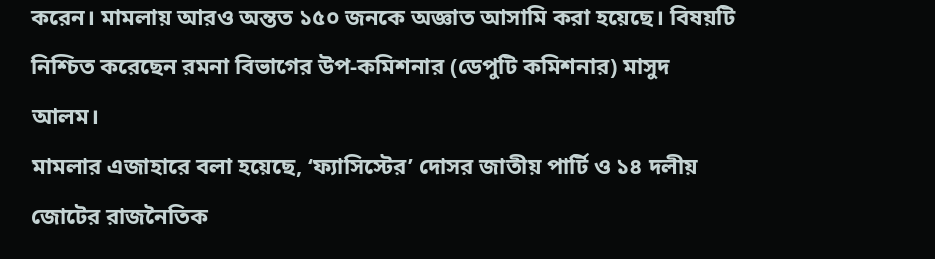করেন। মামলায় আরও অন্তত ১৫০ জনকে অজ্ঞাত আসামি করা হয়েছে। বিষয়টি নিশ্চিত করেছেন রমনা বিভাগের উপ-কমিশনার (ডেপুটি কমিশনার) মাসুদ আলম।
মামলার এজাহারে বলা হয়েছে, ‘ফ্যাসিস্টের’ দোসর জাতীয় পার্টি ও ১৪ দলীয় জোটের রাজনৈতিক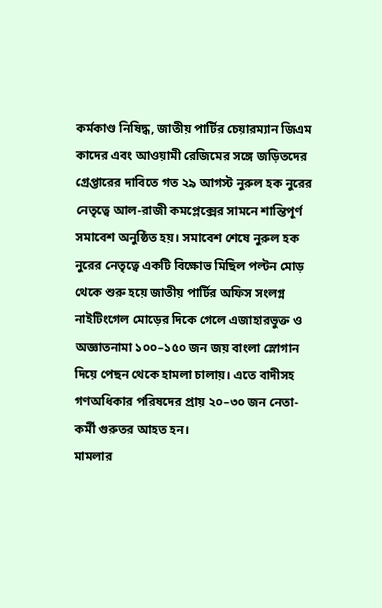কর্মকাণ্ড নিষিদ্ধ, জাতীয় পার্টির চেয়ারম্যান জিএম কাদের এবং আওয়ামী রেজিমের সঙ্গে জড়িতদের গ্রেপ্তারের দাবিতে গত ২৯ আগস্ট নুরুল হক নুরের নেতৃত্বে আল-রাজী কমপ্লেক্সের সামনে শান্তিপূর্ণ সমাবেশ অনুষ্ঠিত হয়। সমাবেশ শেষে নুরুল হক নুরের নেতৃত্বে একটি বিক্ষোভ মিছিল পল্টন মোড় থেকে শুরু হয়ে জাতীয় পার্টির অফিস সংলগ্ন নাইটিংগেল মোড়ের দিকে গেলে এজাহারভুক্ত ও অজ্ঞাতনামা ১০০–১৫০ জন জয় বাংলা স্লোগান দিয়ে পেছন থেকে হামলা চালায়। এতে বাদীসহ গণঅধিকার পরিষদের প্রায় ২০–৩০ জন নেতা-কর্মী গুরুতর আহত হন।
মামলার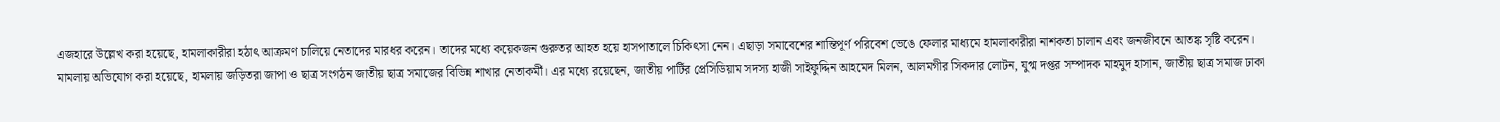এজহারে উল্লেখ করা হয়েছে, হামলাকারীরা হঠাৎ আক্রমণ চালিয়ে নেতাদের মারধর করেন। তাদের মধ্যে কয়েকজন গুরুতর আহত হয়ে হাসপাতালে চিকিৎসা নেন। এছাড়া সমাবেশের শান্তিপূর্ণ পরিবেশ ভেঙে ফেলার মাধ্যমে হামলাকারীরা নাশকতা চালান এবং জনজীবনে আতঙ্ক সৃষ্টি করেন।
মামলায় অভিযোগ করা হয়েছে, হামলায় জড়িতরা জাপা ও ছাত্র সংগঠন জাতীয় ছাত্র সমাজের বিভিন্ন শাখার নেতাকর্মী। এর মধ্যে রয়েছেন, জাতীয় পার্টির প্রেসিডিয়াম সদস্য হাজী সাইফুদ্দিন আহমেদ মিলন, আলমগীর সিকদার লোটন, যুগ্ম দপ্তর সম্পাদক মাহমুদ হাসান, জাতীয় ছাত্র সমাজ ঢাকা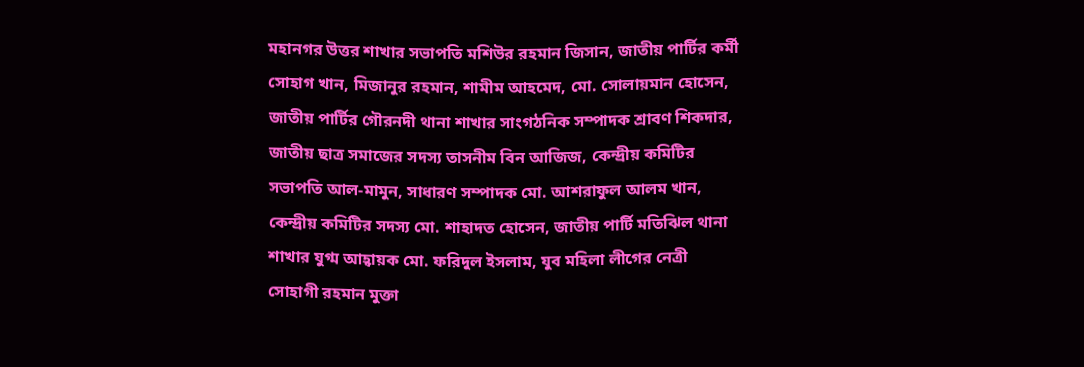মহানগর উত্তর শাখার সভাপতি মশিউর রহমান জিসান, জাতীয় পার্টির কর্মী সোহাগ খান, মিজানুর রহমান, শামীম আহমেদ, মো. সোলায়মান হোসেন, জাতীয় পার্টির গৌরনদী থানা শাখার সাংগঠনিক সম্পাদক শ্রাবণ শিকদার, জাতীয় ছাত্র সমাজের সদস্য তাসনীম বিন আজিজ, কেন্দ্রীয় কমিটির সভাপতি আল-মামুন, সাধারণ সম্পাদক মো. আশরাফুল আলম খান, কেন্দ্রীয় কমিটির সদস্য মো. শাহাদত হোসেন, জাতীয় পার্টি মতিঝিল থানা শাখার যুগ্ম আহ্বায়ক মো. ফরিদুল ইসলাম, যুব মহিলা লীগের নেত্রী সোহাগী রহমান মুক্তা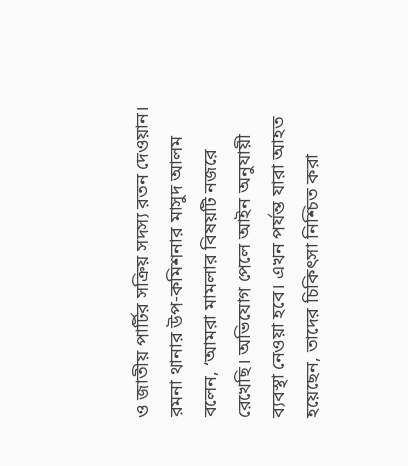ও জাতীয় পার্টির সক্রিয় সদস্য রতন দেওয়ান।
রমনা থানার উপ-কমিশনার মাসুদ আলম বলেন, ‘আমরা মামলার বিষয়টি নজরে রেখেছি। অভিযোগ পেলে আইন অনুযায়ী ব্যবস্থা নেওয়া হবে। এখন পর্যন্ত যারা আহত হয়েছেন, তাদের চিকিৎসা নিশ্চিত করা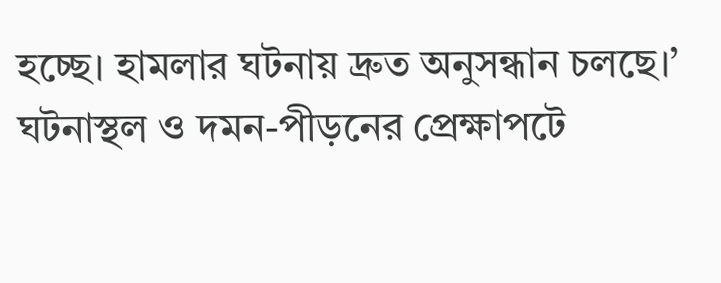হচ্ছে। হামলার ঘটনায় দ্রুত অনুসন্ধান চলছে।’
ঘটনাস্থল ও দমন-পীড়নের প্রেক্ষাপটে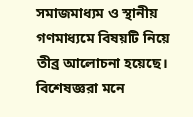সমাজমাধ্যম ও স্থানীয় গণমাধ্যমে বিষয়টি নিয়ে তীব্র আলোচনা হয়েছে। বিশেষজ্ঞরা মনে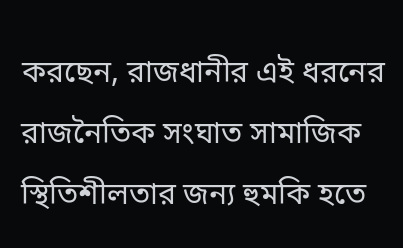করছেন, রাজধানীর এই ধরনের রাজনৈতিক সংঘাত সামাজিক স্থিতিশীলতার জন্য হুমকি হতে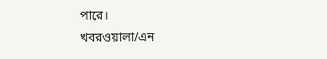পারে।
খবরওয়ালা/এন